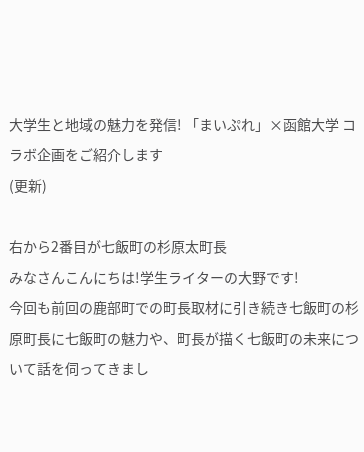大学生と地域の魅力を発信! 「まいぷれ」×函館大学 コラボ企画をご紹介します
(更新)

右から2番目が七飯町の杉原太町長
みなさんこんにちは!学生ライターの大野です!
今回も前回の鹿部町での町長取材に引き続き七飯町の杉原町長に七飯町の魅力や、町長が描く七飯町の未来について話を伺ってきまし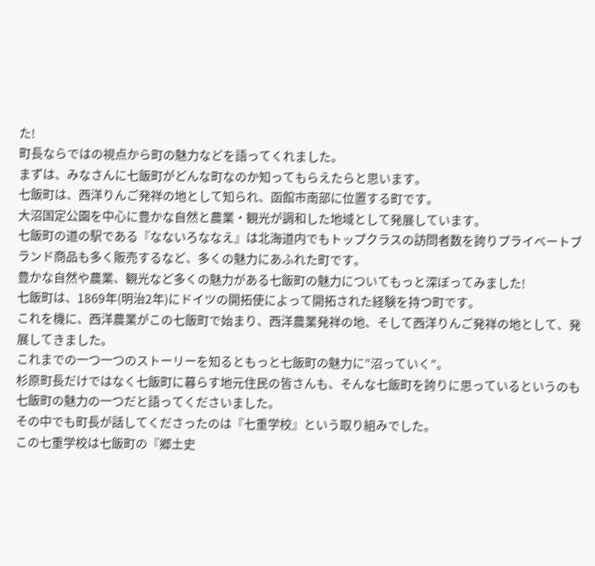た!
町長ならではの視点から町の魅力などを語ってくれました。
まずは、みなさんに七飯町がどんな町なのか知ってもらえたらと思います。
七飯町は、西洋りんご発祥の地として知られ、函館市南部に位置する町です。
大沼国定公園を中心に豊かな自然と農業・観光が調和した地域として発展しています。
七飯町の道の駅である『なないろななえ』は北海道内でもトップクラスの訪問者数を誇りプライベートブランド商品も多く販売するなど、多くの魅力にあふれた町です。
豊かな自然や農業、観光など多くの魅力がある七飯町の魅力についてもっと深ぼってみました!
七飯町は、1869年(明治2年)にドイツの開拓使によって開拓された経験を持つ町です。
これを機に、西洋農業がこの七飯町で始まり、西洋農業発祥の地、そして西洋りんご発祥の地として、発展してきました。
これまでの一つ一つのストーリーを知るともっと七飯町の魅力に”沼っていく”。
杉原町長だけではなく七飯町に暮らす地元住民の皆さんも、そんな七飯町を誇りに思っているというのも七飯町の魅力の一つだと語ってくださいました。
その中でも町長が話してくださったのは『七重学校』という取り組みでした。
この七重学校は七飯町の『郷土史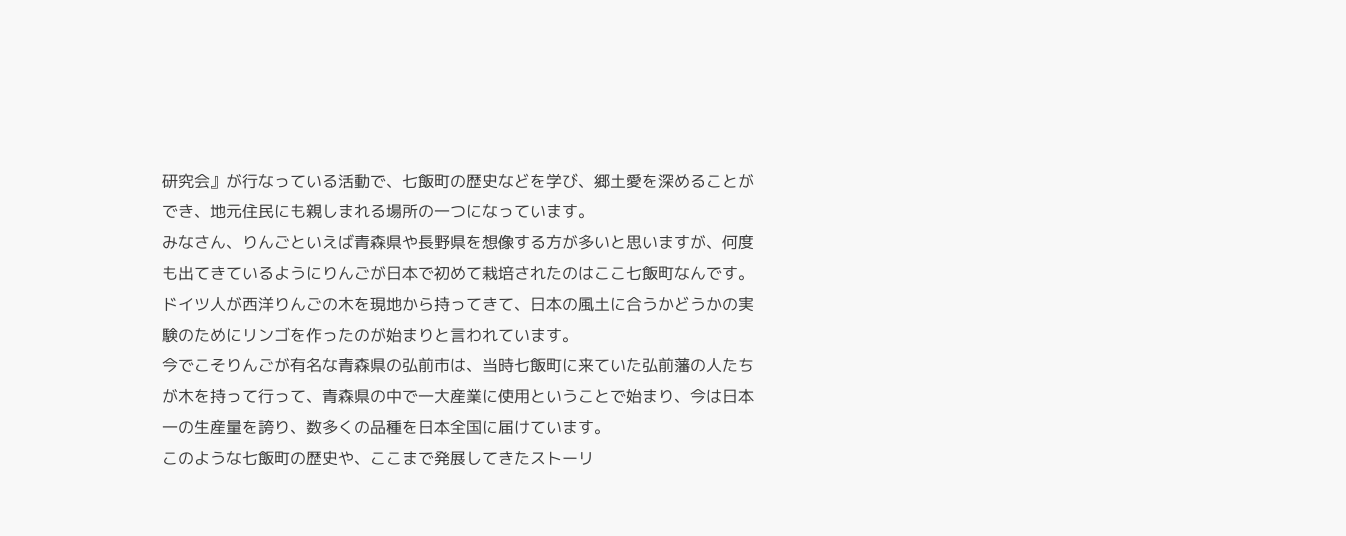研究会』が行なっている活動で、七飯町の歴史などを学び、郷土愛を深めることができ、地元住民にも親しまれる場所の一つになっています。
みなさん、りんごといえば青森県や長野県を想像する方が多いと思いますが、何度も出てきているようにりんごが日本で初めて栽培されたのはここ七飯町なんです。
ドイツ人が西洋りんごの木を現地から持ってきて、日本の風土に合うかどうかの実験のためにリンゴを作ったのが始まりと言われています。
今でこそりんごが有名な青森県の弘前市は、当時七飯町に来ていた弘前藩の人たちが木を持って行って、青森県の中で一大産業に使用ということで始まり、今は日本一の生産量を誇り、数多くの品種を日本全国に届けています。
このような七飯町の歴史や、ここまで発展してきたストーリ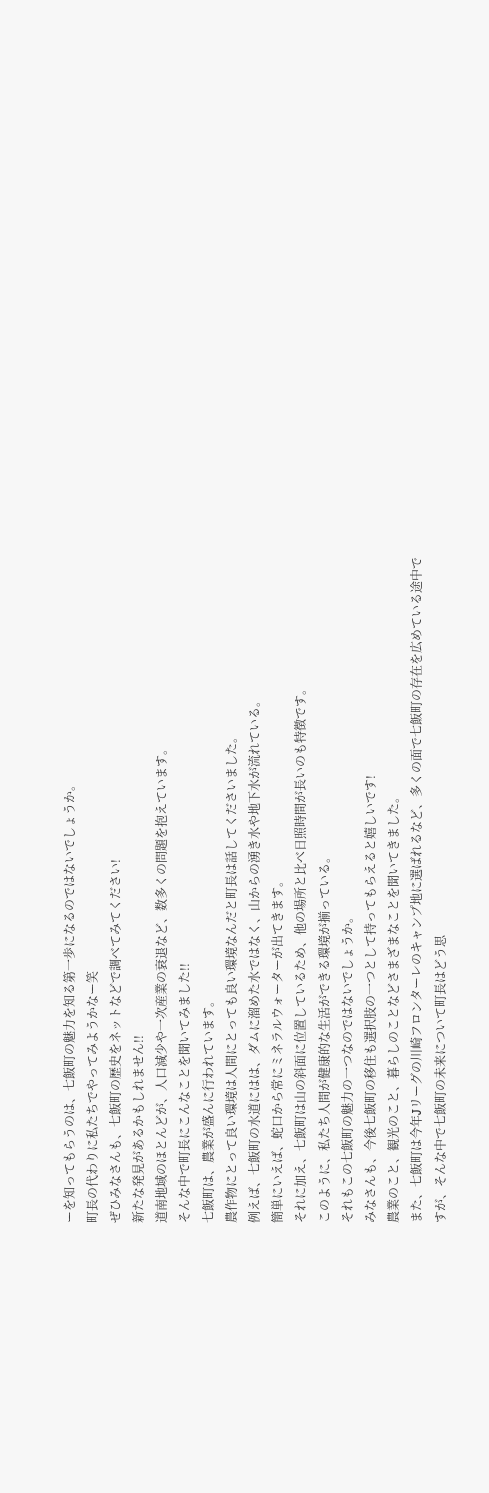ーを知ってもらうのは、七飯町の魅力を知る第一歩になるのではないでしょうか。
町長の代わりに私たちでやってみようかなー笑
ぜひみなさんも、七飯町の歴史をネットなどで調べてみてください!
新たな発見があるかもしれません!!
道南地域のほとんどが、人口減少や一次産業の衰退など、数多くの問題を抱えています。
そんな中で町長にこんなことを聞いてみました!!
七飯町は、農業が盛んに行われています。
農作物にとって良い環境は人間にとっても良い環境なんだと町長は話してくださいました。
例えば、七飯町の水道にはは、ダムに溜めた水ではなく、山からの湧き水や地下水が流れている。
簡単にいえば、蛇口から常にミネラルウォーターが出てきます。
それに加え、七飯町は山の斜面に位置しているため、他の場所と比べ日照時間が長いのも特徴です。
このように、私たち人間が健康的な生活ができる環境が揃っている。
それもこの七飯町の魅力の一つなのではないでしょうか。
みなさんも、今後七飯町の移住も選択肢の一つとして持ってもらえると嬉しいです!
農業のこと、観光のこと、暮らしのことなどさまざまなことを聞いてきました。
また、七飯町は今年Jリーグの川崎フロンターレのキャンプ地に選ばれるなど、多くの面で七飯町の存在を広めている途中ですが、そんな中で七飯町の未来について町長はどう思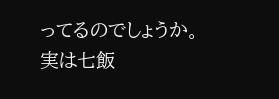ってるのでしょうか。
実は七飯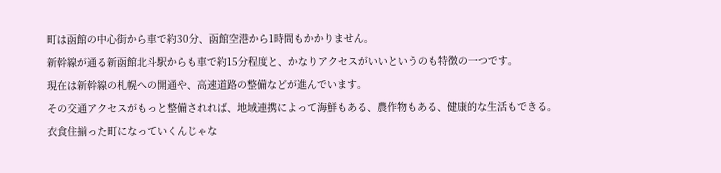町は函館の中心街から車で約30分、函館空港から1時間もかかりません。
新幹線が通る新函館北斗駅からも車で約15分程度と、かなりアクセスがいいというのも特徴の一つです。
現在は新幹線の札幌への開通や、高速道路の整備などが進んでいます。
その交通アクセスがもっと整備されれば、地域連携によって海鮮もある、農作物もある、健康的な生活もできる。
衣食住揃った町になっていくんじゃな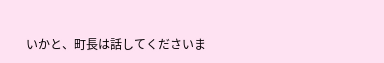いかと、町長は話してくださいま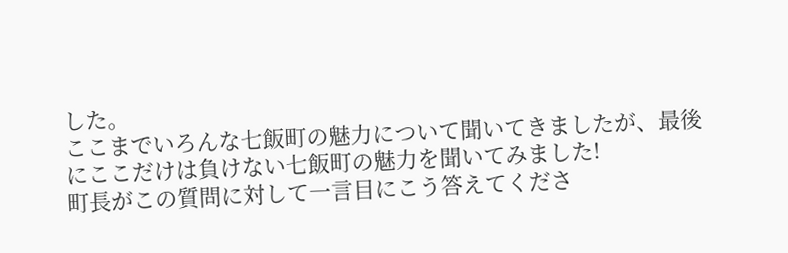した。
ここまでいろんな七飯町の魅力について聞いてきましたが、最後にここだけは負けない七飯町の魅力を聞いてみました!
町長がこの質問に対して一言目にこう答えてくださ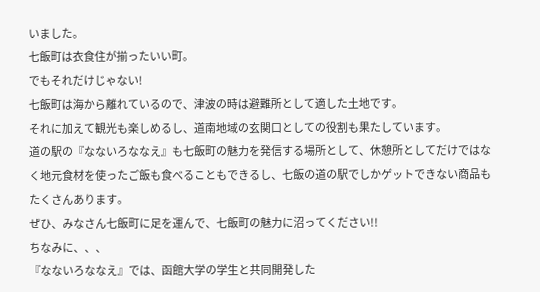いました。
七飯町は衣食住が揃ったいい町。
でもそれだけじゃない!
七飯町は海から離れているので、津波の時は避難所として適した土地です。
それに加えて観光も楽しめるし、道南地域の玄関口としての役割も果たしています。
道の駅の『なないろななえ』も七飯町の魅力を発信する場所として、休憩所としてだけではなく地元食材を使ったご飯も食べることもできるし、七飯の道の駅でしかゲットできない商品もたくさんあります。
ぜひ、みなさん七飯町に足を運んで、七飯町の魅力に沼ってください!!
ちなみに、、、
『なないろななえ』では、函館大学の学生と共同開発した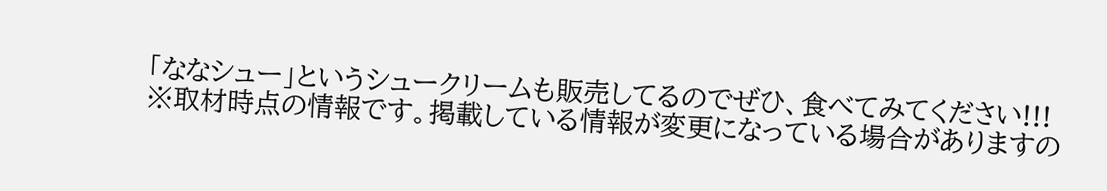「ななシュー」というシュークリームも販売してるのでぜひ、食べてみてください!!!
※取材時点の情報です。掲載している情報が変更になっている場合がありますの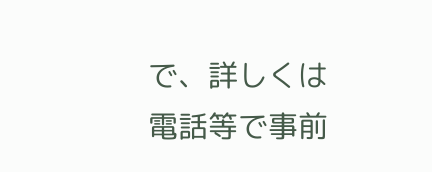で、詳しくは電話等で事前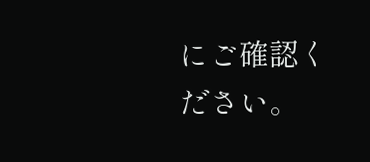にご確認ください。